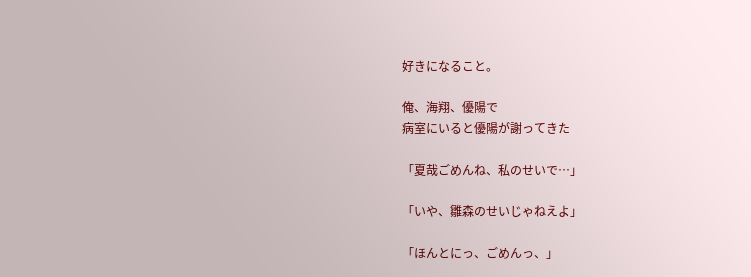好きになること。

俺、海翔、優陽で
病室にいると優陽が謝ってきた

「夏哉ごめんね、私のせいで…」

「いや、雛森のせいじゃねえよ」

「ほんとにっ、ごめんっ、」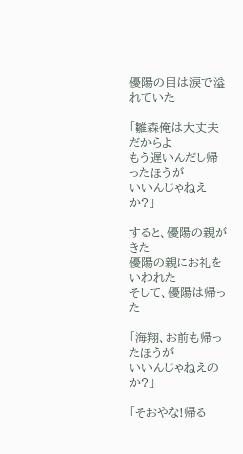優陽の目は涙で溢れていた

「雛森俺は大丈夫だからよ
もう遅いんだし帰ったほうが
いいんじゃねえか?」

すると、優陽の親がきた
優陽の親にお礼をいわれた
そして、優陽は帰った

「海翔、お前も帰ったほうが
いいんじゃねえのか?」

「そおやな!帰る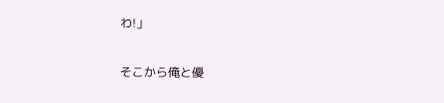わ!」

そこから俺と優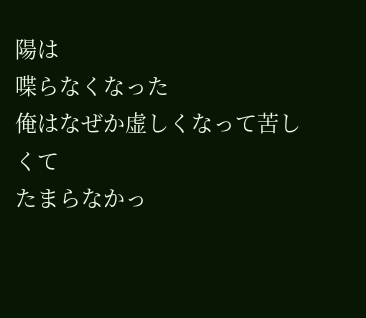陽は
喋らなくなった
俺はなぜか虚しくなって苦しくて
たまらなかっ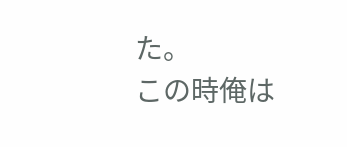た。
この時俺は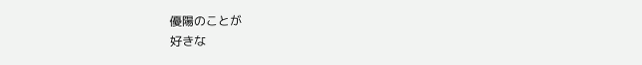優陽のことが
好きな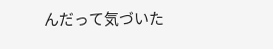んだって気づいた